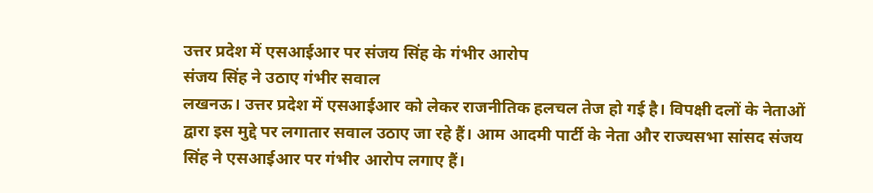उत्तर प्रदेश में एसआईआर पर संजय सिंह के गंभीर आरोप
संजय सिंह ने उठाए गंभीर सवाल
लखनऊ। उत्तर प्रदेश में एसआईआर को लेकर राजनीतिक हलचल तेज हो गई है। विपक्षी दलों के नेताओं द्वारा इस मुद्दे पर लगातार सवाल उठाए जा रहे हैं। आम आदमी पार्टी के नेता और राज्यसभा सांसद संजय सिंह ने एसआईआर पर गंभीर आरोप लगाए हैं।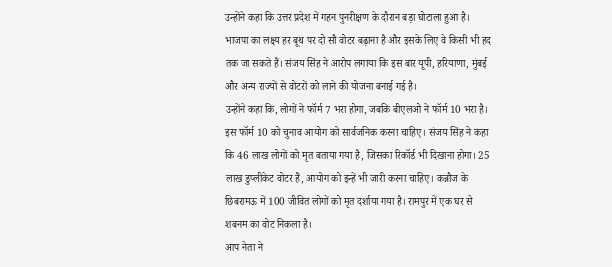उन्होंने कहा कि उत्तर प्रदेश में गहन पुनरीक्षण के दौरान बड़ा घोटाला हुआ है। भाजपा का लक्ष्य हर बूथ पर दो सौ वोटर बढ़ाना है और इसके लिए वे किसी भी हद तक जा सकते हैं। संजय सिंह ने आरोप लगाया कि इस बार यूपी, हरियाणा, मुंबई और अन्य राज्यों से वोटरों को लाने की योजना बनाई गई है।
उन्होंने कहा कि, लोगों ने फॉर्म 7 भरा होगा, जबकि बीएलओ ने फॉर्म 10 भरा है। इस फॉर्म 10 को चुनाव आयोग को सार्वजनिक करना चाहिए। संजय सिंह ने कहा कि 46 लाख लोगों को मृत बताया गया है, जिसका रिकॉर्ड भी दिखाना होगा। 25 लाख डुप्लीकेट वोटर हैं, आयोग को इन्हें भी जारी करना चाहिए। कन्नौज के छिबरामऊ में 100 जीवित लोगों को मृत दर्शाया गया है। रामपुर में एक घर से शबनम का वोट निकला है।
आप नेता ने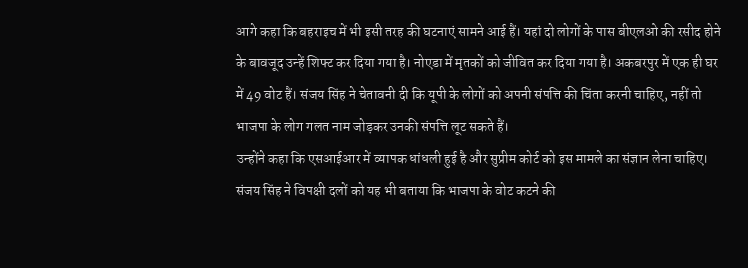आगे कहा कि बहराइच में भी इसी तरह की घटनाएं सामने आई हैं। यहां दो लोगों के पास बीएलओ की रसीद होने के बावजूद उन्हें शिफ्ट कर दिया गया है। नोएडा में मृतकों को जीवित कर दिया गया है। अकबरपुर में एक ही घर में 49 वोट हैं। संजय सिंह ने चेतावनी दी कि यूपी के लोगों को अपनी संपत्ति की चिंता करनी चाहिए, नहीं तो भाजपा के लोग गलत नाम जोड़कर उनकी संपत्ति लूट सकते हैं।
उन्होंने कहा कि एसआईआर में व्यापक धांधली हुई है और सुप्रीम कोर्ट को इस मामले का संज्ञान लेना चाहिए। संजय सिंह ने विपक्षी दलों को यह भी बताया कि भाजपा के वोट कटने की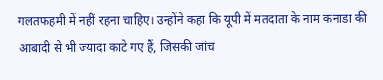गलतफहमी में नहीं रहना चाहिए। उन्होंने कहा कि यूपी में मतदाता के नाम कनाडा की आबादी से भी ज्यादा काटे गए हैं, जिसकी जांच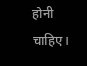होनी चाहिए।